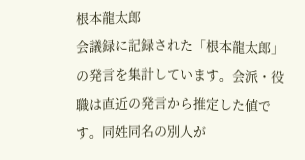根本龍太郎
会議録に記録された「根本龍太郎」の発言を集計しています。会派・役職は直近の発言から推定した値です。同姓同名の別人が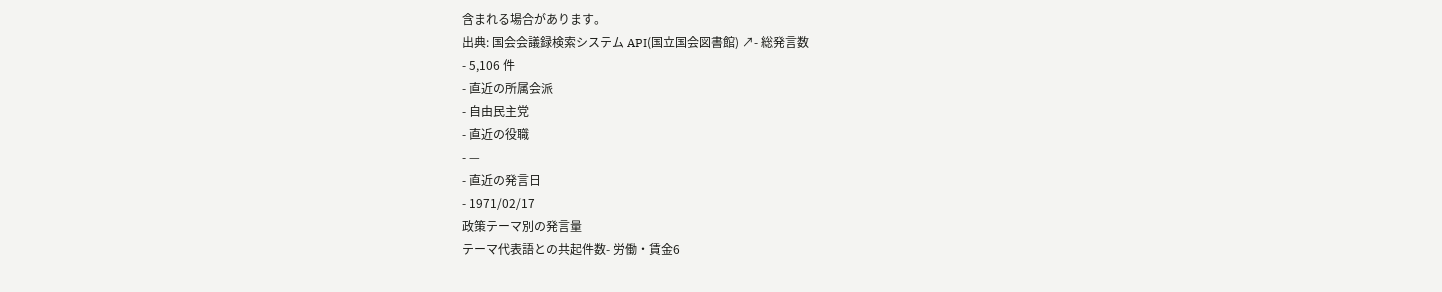含まれる場合があります。
出典: 国会会議録検索システム API(国立国会図書館) ↗- 総発言数
- 5,106 件
- 直近の所属会派
- 自由民主党
- 直近の役職
- —
- 直近の発言日
- 1971/02/17
政策テーマ別の発言量
テーマ代表語との共起件数- 労働・賃金6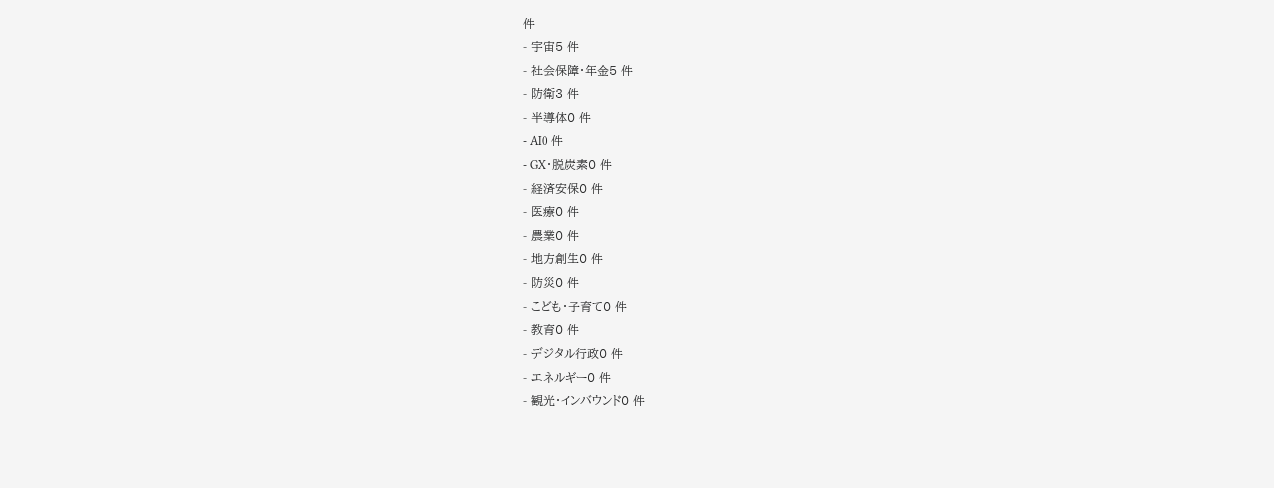件
- 宇宙5 件
- 社会保障・年金5 件
- 防衛3 件
- 半導体0 件
- AI0 件
- GX・脱炭素0 件
- 経済安保0 件
- 医療0 件
- 農業0 件
- 地方創生0 件
- 防災0 件
- こども・子育て0 件
- 教育0 件
- デジタル行政0 件
- エネルギー0 件
- 観光・インバウンド0 件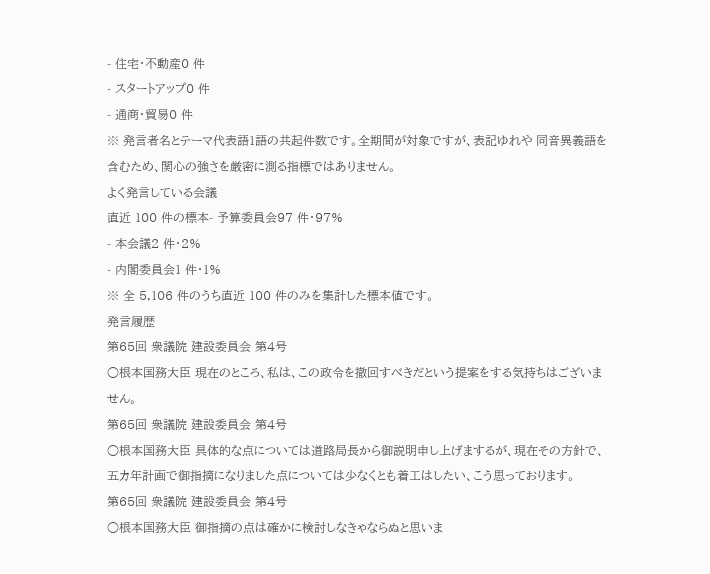- 住宅・不動産0 件
- スタートアップ0 件
- 通商・貿易0 件
※ 発言者名とテーマ代表語1語の共起件数です。全期間が対象ですが、表記ゆれや 同音異義語を含むため、関心の強さを厳密に測る指標ではありません。
よく発言している会議
直近 100 件の標本- 予算委員会97 件・97%
- 本会議2 件・2%
- 内閣委員会1 件・1%
※ 全 5,106 件のうち直近 100 件のみを集計した標本値です。
発言履歴
第65回 衆議院 建設委員会 第4号
○根本国務大臣 現在のところ、私は、この政令を撤回すべきだという提案をする気持ちはございません。
第65回 衆議院 建設委員会 第4号
○根本国務大臣 具体的な点については道路局長から御説明申し上げまするが、現在その方針で、五カ年計画で御指摘になりました点については少なくとも着工はしたい、こう思っております。
第65回 衆議院 建設委員会 第4号
○根本国務大臣 御指摘の点は確かに検討しなきゃならぬと思いま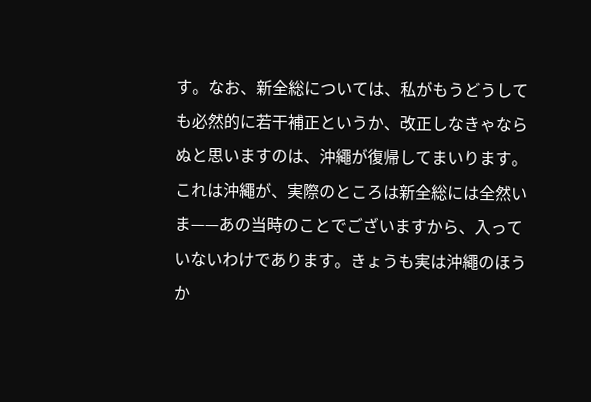す。なお、新全総については、私がもうどうしても必然的に若干補正というか、改正しなきゃならぬと思いますのは、沖繩が復帰してまいります。これは沖繩が、実際のところは新全総には全然いま——あの当時のことでございますから、入っていないわけであります。きょうも実は沖繩のほうか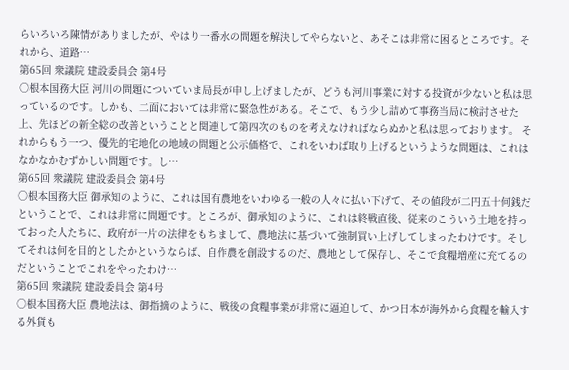らいろいろ陳情がありましたが、やはり一番水の問題を解決してやらないと、あそこは非常に困るところです。それから、道路…
第65回 衆議院 建設委員会 第4号
○根本国務大臣 河川の問題についていま局長が申し上げましたが、どうも河川事業に対する投資が少ないと私は思っているのです。しかも、二面においては非常に緊急性がある。そこで、もう少し詰めて事務当局に検討させた上、先ほどの新全総の改善ということと関連して第四次のものを考えなければならぬかと私は思っております。 それからもう一つ、優先的宅地化の地域の問題と公示価格で、これをいわば取り上げるというような問題は、これはなかなかむずかしい問題です。し…
第65回 衆議院 建設委員会 第4号
○根本国務大臣 御承知のように、これは国有農地をいわゆる一般の人々に払い下げて、その値段が二円五十何銭だということで、これは非常に問題です。ところが、御承知のように、これは終戦直後、従来のこういう土地を持っておった人たちに、政府が一片の法律をもちまして、農地法に基づいて強制買い上げしてしまったわけです。そしてそれは何を目的としたかというならば、自作農を創設するのだ、農地として保存し、そこで食糧増産に充てるのだということでこれをやったわけ…
第65回 衆議院 建設委員会 第4号
○根本国務大臣 農地法は、御指摘のように、戦後の食糧事業が非常に逼迫して、かつ日本が海外から食糧を輸入する外貨も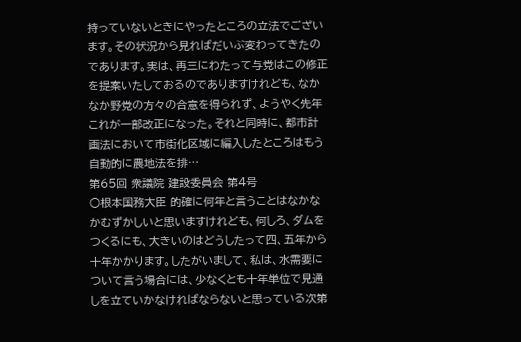持っていないときにやったところの立法でございます。その状況から見ればだいぶ変わってきたのであります。実は、再三にわたって与党はこの修正を提案いたしておるのでありますけれども、なかなか野党の方々の合意を得られず、ようやく先年これが一部改正になった。それと同時に、都市計画法において市街化区域に編入したところはもう自動的に農地法を排…
第65回 衆議院 建設委員会 第4号
○根本国務大臣 的確に何年と言うことはなかなかむずかしいと思いますけれども、何しろ、ダムをつくるにも、大きいのはどうしたって四、五年から十年かかります。したがいまして、私は、水需要について言う場合には、少なくとも十年単位で見通しを立ていかなければならないと思っている次第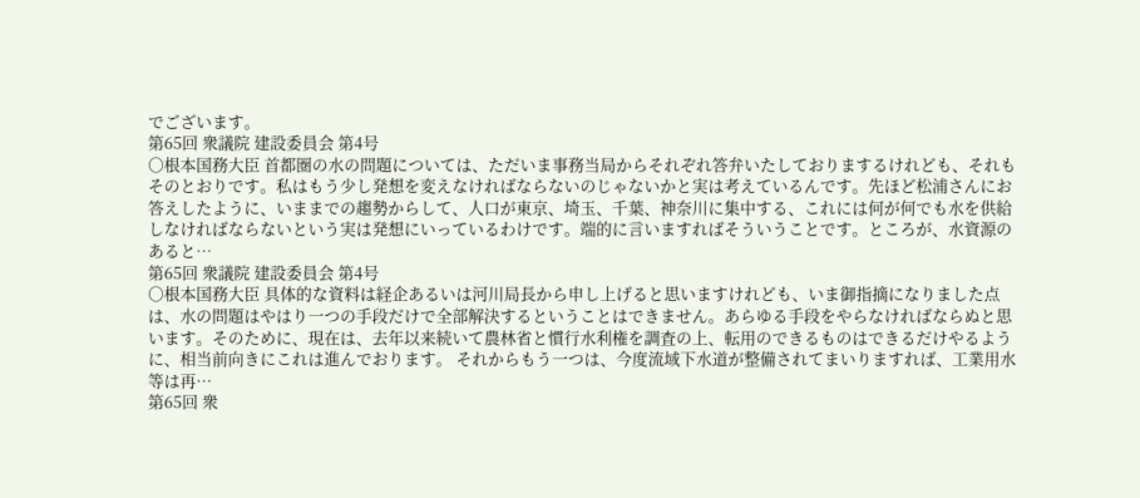でございます。
第65回 衆議院 建設委員会 第4号
○根本国務大臣 首都圏の水の問題については、ただいま事務当局からそれぞれ答弁いたしておりまするけれども、それもそのとおりです。私はもう少し発想を変えなければならないのじゃないかと実は考えているんです。先ほど松浦さんにお答えしたように、いままでの趨勢からして、人口が東京、埼玉、千葉、神奈川に集中する、これには何が何でも水を供給しなければならないという実は発想にいっているわけです。端的に言いますればそういうことです。ところが、水資源のあると…
第65回 衆議院 建設委員会 第4号
○根本国務大臣 具体的な資料は経企あるいは河川局長から申し上げると思いますけれども、いま御指摘になりました点は、水の問題はやはり一つの手段だけで全部解決するということはできません。あらゆる手段をやらなければならぬと思います。そのために、現在は、去年以来続いて農林省と慣行水利権を調査の上、転用のできるものはできるだけやるように、相当前向きにこれは進んでおります。 それからもう一つは、今度流域下水道が整備されてまいりますれば、工業用水等は再…
第65回 衆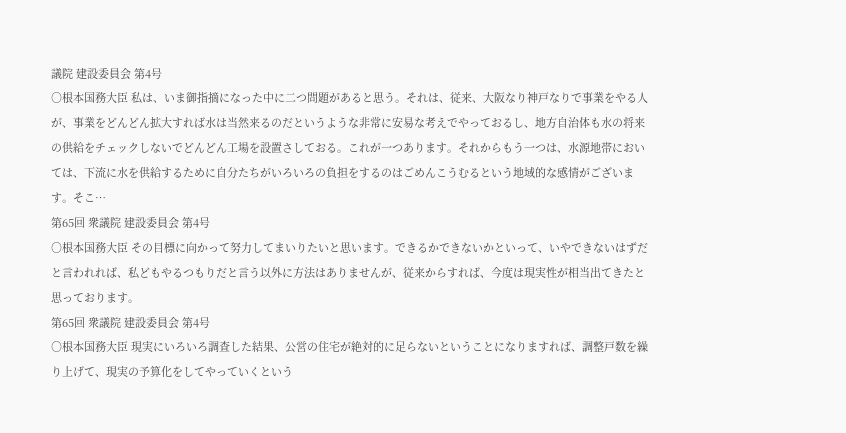議院 建設委員会 第4号
○根本国務大臣 私は、いま御指摘になった中に二つ問題があると思う。それは、従来、大阪なり神戸なりで事業をやる人が、事業をどんどん拡大すれば水は当然来るのだというような非常に安易な考えでやっておるし、地方自治体も水の将来の供給をチェックしないでどんどん工場を設置さしておる。これが一つあります。それからもう一つは、水源地帯においては、下流に水を供給するために自分たちがいろいろの負担をするのはごめんこうむるという地域的な感情がございます。そこ…
第65回 衆議院 建設委員会 第4号
○根本国務大臣 その目標に向かって努力してまいりたいと思います。できるかできないかといって、いやできないはずだと言われれば、私どもやるつもりだと言う以外に方法はありませんが、従来からすれば、今度は現実性が相当出てきたと思っております。
第65回 衆議院 建設委員会 第4号
○根本国務大臣 現実にいろいろ調査した結果、公営の住宅が絶対的に足らないということになりますれば、調整戸数を繰り上げて、現実の予算化をしてやっていくという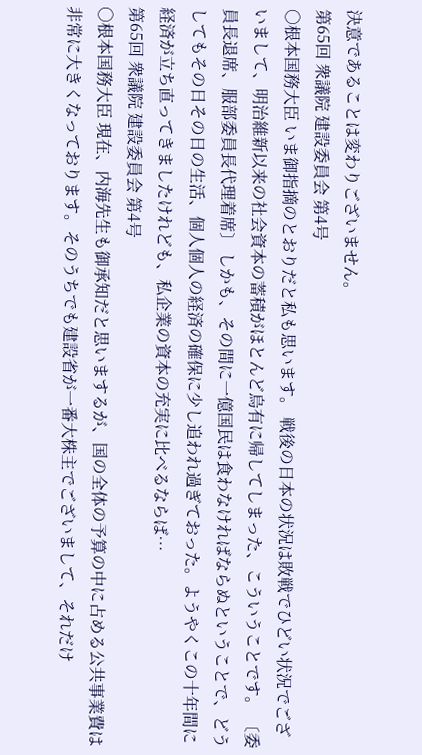決意であることは変わりございません。
第65回 衆議院 建設委員会 第4号
○根本国務大臣 いま御指摘のとおりだと私も思います。 戦後の日本の状況は敗戦でひどい状況でございまして、明治維新以来の社会資本の蓄積がほとんど烏有に帰してしまった、こういうことです。 〔委員長退席、服部委員長代理着席〕 しかも、その間に一億国民は食わなければならぬということで、どうしてもその日その日の生活、個人個人の経済の確保に少し追われ過ぎておった。ようやくこの十年間に経済が立ち直ってきましたけれども、私企業の資本の充実に比べるならば…
第65回 衆議院 建設委員会 第4号
○根本国務大臣 現在、内海先生も御承知だと思いまするが、国の全体の予算の中に占める公共事業費は非常に大きくなっております。そのうちでも建設省が一番大株主でございまして、それだけ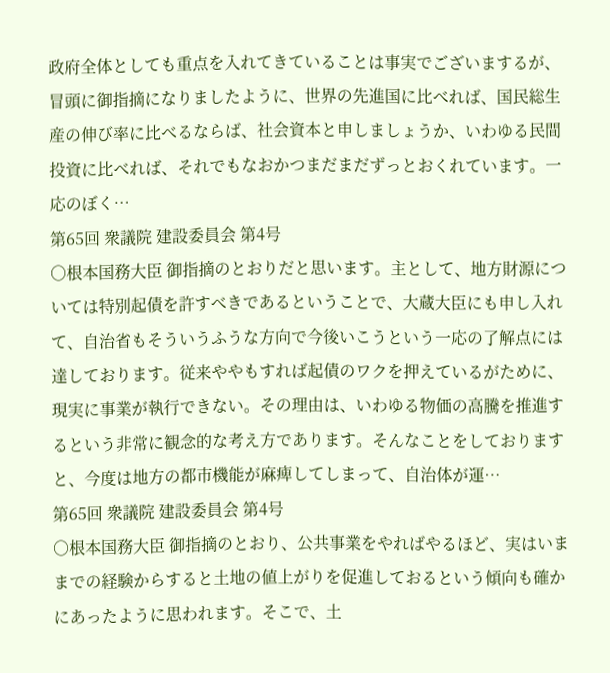政府全体としても重点を入れてきていることは事実でございまするが、冒頭に御指摘になりましたように、世界の先進国に比べれば、国民総生産の伸び率に比べるならば、社会資本と申しましょうか、いわゆる民間投資に比べれば、それでもなおかつまだまだずっとおくれています。一応のぼく…
第65回 衆議院 建設委員会 第4号
○根本国務大臣 御指摘のとおりだと思います。主として、地方財源については特別起債を許すべきであるということで、大蔵大臣にも申し入れて、自治省もそういうふうな方向で今後いこうという一応の了解点には達しております。従来ややもすれば起債のワクを押えているがために、現実に事業が執行できない。その理由は、いわゆる物価の高騰を推進するという非常に観念的な考え方であります。そんなことをしておりますと、今度は地方の都市機能が麻痺してしまって、自治体が運…
第65回 衆議院 建設委員会 第4号
○根本国務大臣 御指摘のとおり、公共事業をやればやるほど、実はいままでの経験からすると土地の値上がりを促進しておるという傾向も確かにあったように思われます。そこで、土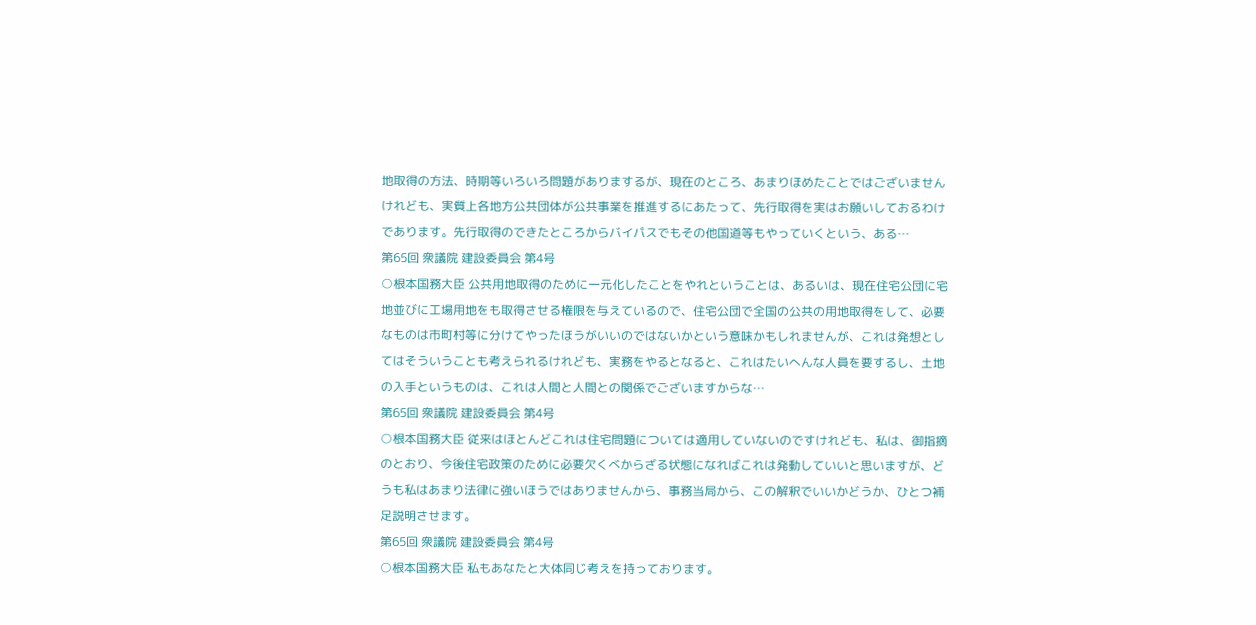地取得の方法、時期等いろいろ問題がありまするが、現在のところ、あまりほめたことではございませんけれども、実質上各地方公共団体が公共事業を推進するにあたって、先行取得を実はお願いしておるわけであります。先行取得のできたところからバイパスでもその他国道等もやっていくという、ある…
第65回 衆議院 建設委員会 第4号
○根本国務大臣 公共用地取得のために一元化したことをやれということは、あるいは、現在住宅公団に宅地並びに工場用地をも取得させる権限を与えているので、住宅公団で全国の公共の用地取得をして、必要なものは市町村等に分けてやったほうがいいのではないかという意味かもしれませんが、これは発想としてはそういうことも考えられるけれども、実務をやるとなると、これはたいへんな人員を要するし、土地の入手というものは、これは人間と人間との関係でございますからな…
第65回 衆議院 建設委員会 第4号
○根本国務大臣 従来はほとんどこれは住宅問題については適用していないのですけれども、私は、御指摘のとおり、今後住宅政策のために必要欠くべからざる状態になればこれは発動していいと思いますが、どうも私はあまり法律に強いほうではありませんから、事務当局から、この解釈でいいかどうか、ひとつ補足説明させます。
第65回 衆議院 建設委員会 第4号
○根本国務大臣 私もあなたと大体同じ考えを持っております。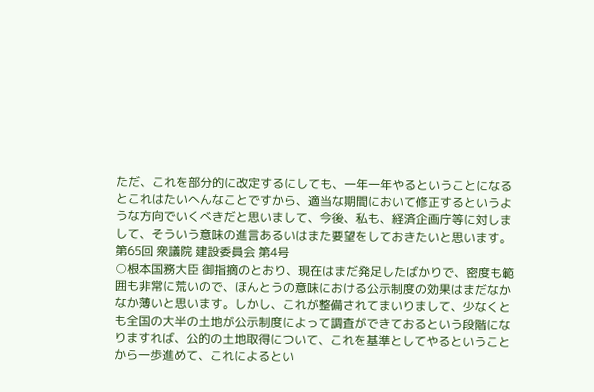ただ、これを部分的に改定するにしても、一年一年やるということになるとこれはたいへんなことですから、適当な期間において修正するというような方向でいくべきだと思いまして、今後、私も、経済企画庁等に対しまして、そういう意味の進言あるいはまた要望をしておきたいと思います。
第65回 衆議院 建設委員会 第4号
○根本国務大臣 御指摘のとおり、現在はまだ発足したばかりで、密度も範囲も非常に荒いので、ほんとうの意味における公示制度の効果はまだなかなか薄いと思います。しかし、これが整備されてまいりまして、少なくとも全国の大半の土地が公示制度によって調査ができておるという段階になりますれば、公的の土地取得について、これを基準としてやるということから一歩進めて、これによるとい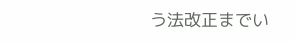う法改正までい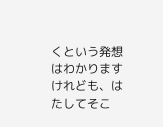くという発想はわかりますけれども、はたしてそこ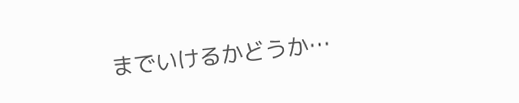までいけるかどうか…